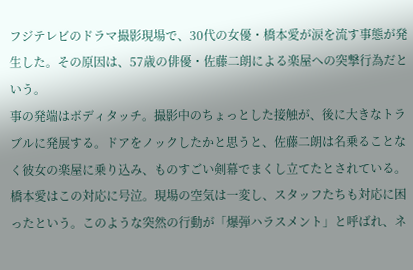フジテレビのドラマ撮影現場で、30代の女優・橋本愛が涙を流す事態が発生した。その原因は、57歳の俳優・佐藤二朗による楽屋への突撃行為だという。
事の発端はボディタッチ。撮影中のちょっとした接触が、後に大きなトラブルに発展する。ドアをノックしたかと思うと、佐藤二朗は名乗ることなく彼女の楽屋に乗り込み、ものすごい剣幕でまくし立てたとされている。
橋本愛はこの対応に号泣。現場の空気は一変し、スタッフたちも対応に困ったという。このような突然の行動が「爆弾ハラスメント」と呼ばれ、ネ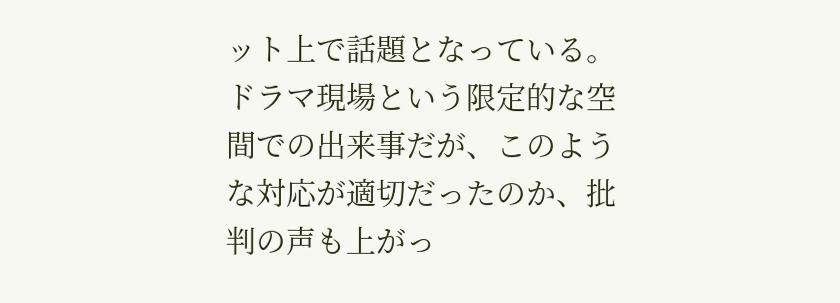ット上で話題となっている。
ドラマ現場という限定的な空間での出来事だが、このような対応が適切だったのか、批判の声も上がっ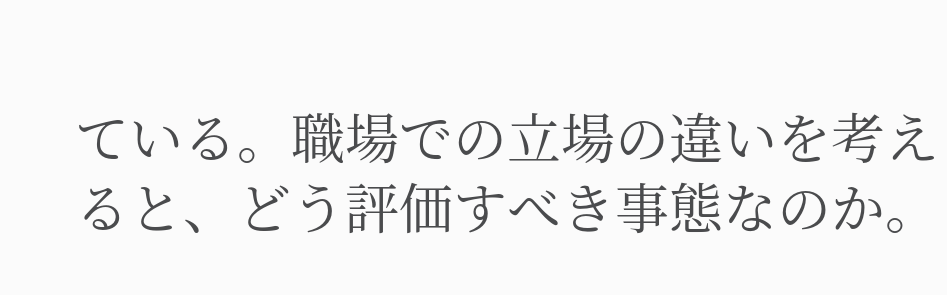ている。職場での立場の違いを考えると、どう評価すべき事態なのか。